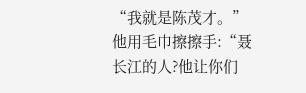“我就是陈茂才。”
他用毛巾擦擦手:“聂长江的人?他让你们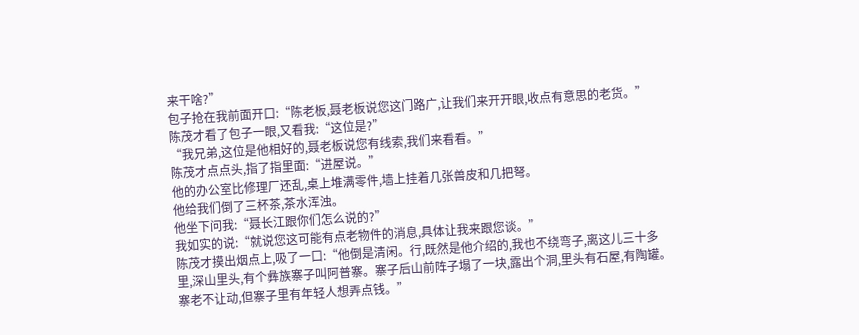来干啥?”
包子抢在我前面开口:“陈老板,聂老板说您这门路广,让我们来开开眼,收点有意思的老货。”
陈茂才看了包子一眼,又看我:“这位是?”
“我兄弟,这位是他相好的,聂老板说您有线索,我们来看看。”
陈茂才点点头,指了指里面:“进屋说。”
他的办公室比修理厂还乱,桌上堆满零件,墙上挂着几张兽皮和几把弩。
他给我们倒了三杯茶,茶水浑浊。
他坐下问我:“聂长江跟你们怎么说的?”
我如实的说:“就说您这可能有点老物件的消息,具体让我来跟您谈。”
陈茂才摸出烟点上,吸了一口:“他倒是清闲。行,既然是他介绍的,我也不绕弯子,离这儿三十多里,深山里头,有个彝族寨子叫阿普寨。寨子后山前阵子塌了一块,露出个洞,里头有石屋,有陶罐。寨老不让动,但寨子里有年轻人想弄点钱。”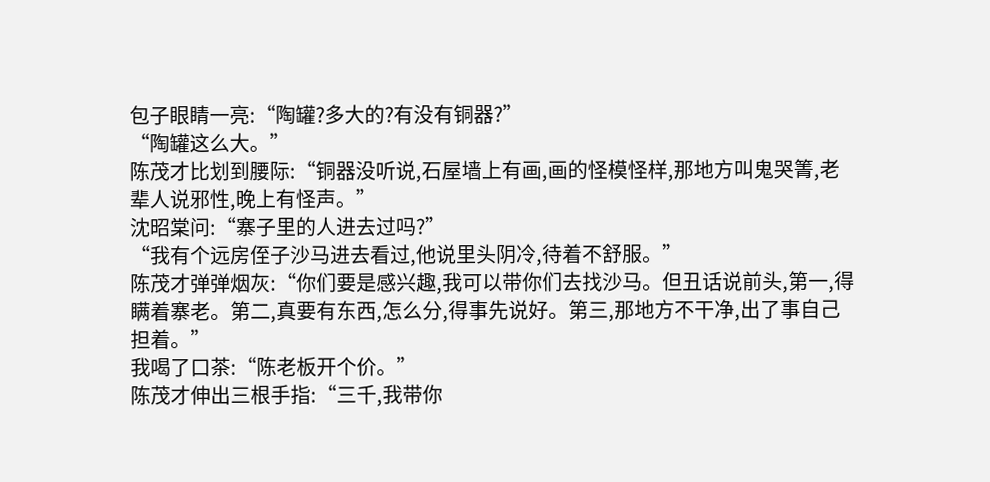包子眼睛一亮:“陶罐?多大的?有没有铜器?”
“陶罐这么大。”
陈茂才比划到腰际:“铜器没听说,石屋墙上有画,画的怪模怪样,那地方叫鬼哭箐,老辈人说邪性,晚上有怪声。”
沈昭棠问:“寨子里的人进去过吗?”
“我有个远房侄子沙马进去看过,他说里头阴冷,待着不舒服。”
陈茂才弹弹烟灰:“你们要是感兴趣,我可以带你们去找沙马。但丑话说前头,第一,得瞒着寨老。第二,真要有东西,怎么分,得事先说好。第三,那地方不干净,出了事自己担着。”
我喝了口茶:“陈老板开个价。”
陈茂才伸出三根手指:“三千,我带你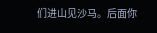们进山见沙马。后面你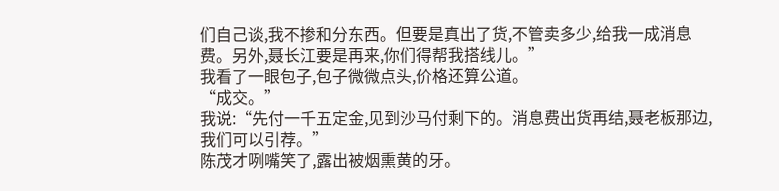们自己谈,我不掺和分东西。但要是真出了货,不管卖多少,给我一成消息费。另外,聂长江要是再来,你们得帮我搭线儿。”
我看了一眼包子,包子微微点头,价格还算公道。
“成交。”
我说:“先付一千五定金,见到沙马付剩下的。消息费出货再结,聂老板那边,我们可以引荐。”
陈茂才咧嘴笑了,露出被烟熏黄的牙。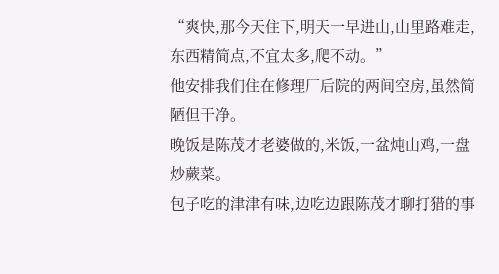“爽快,那今天住下,明天一早进山,山里路难走,东西精简点,不宜太多,爬不动。”
他安排我们住在修理厂后院的两间空房,虽然简陋但干净。
晚饭是陈茂才老婆做的,米饭,一盆炖山鸡,一盘炒蕨菜。
包子吃的津津有味,边吃边跟陈茂才聊打猎的事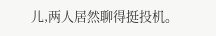儿,两人居然聊得挺投机。